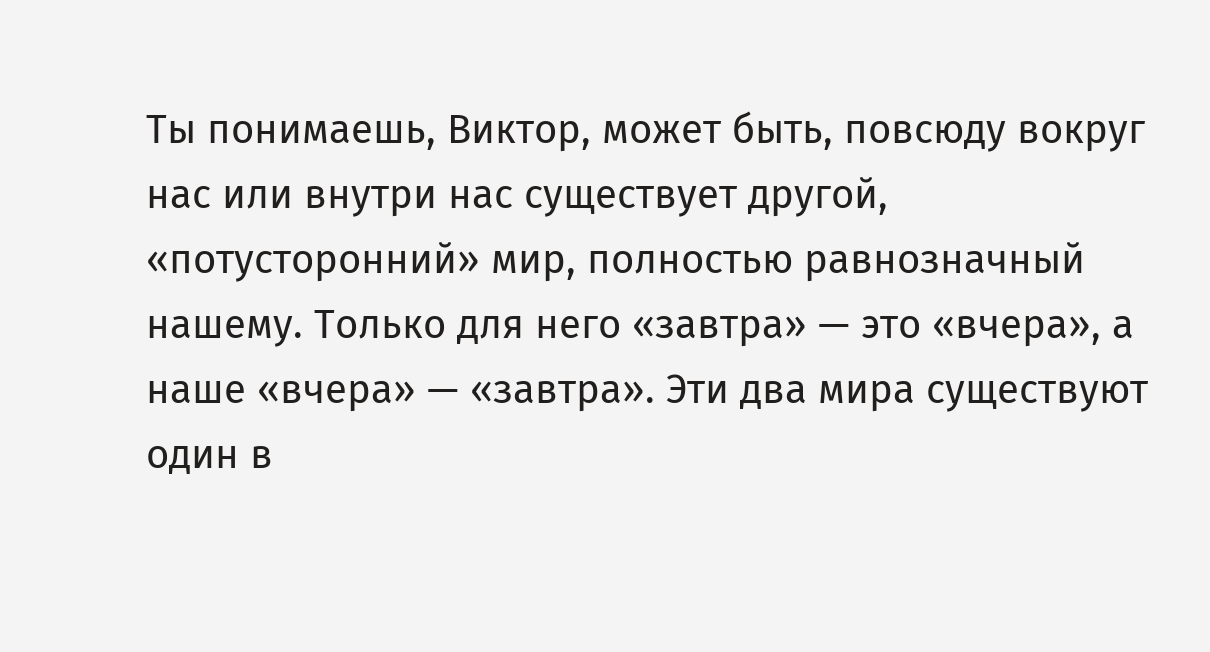Ты понимаешь, Виктор, может быть, повсюду вокруг нас или внутри нас существует другой, «потусторонний» мир, полностью равнозначный нашему. Только для него «завтра» — это «вчера», а наше «вчера» — «завтра». Эти два мира существуют один в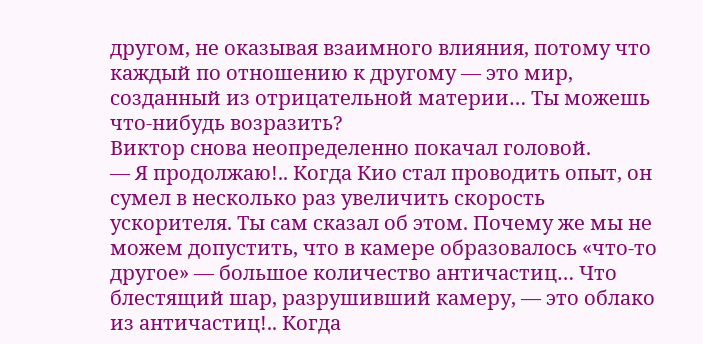другом, не оказывая взаимного влияния, потому что каждый по отношению к другому — это мир, созданный из отрицательной материи… Ты можешь что-нибудь возразить?
Виктор снова неопределенно покачал головой.
— Я продолжаю!.. Когда Кио стал проводить опыт, он сумел в несколько раз увеличить скорость ускорителя. Ты сам сказал об этом. Почему же мы не можем допустить, что в камере образовалось «что-то другое» — большое количество античастиц… Что блестящий шар, разрушивший камеру, — это облако из античастиц!.. Когда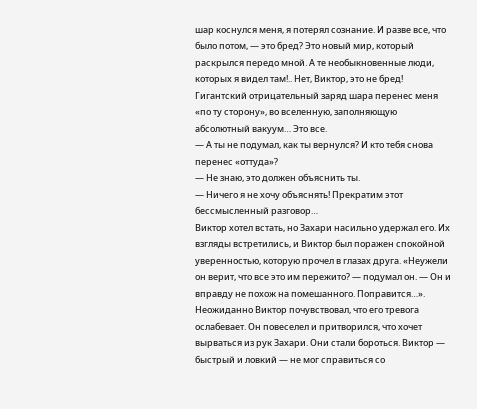шар коснулся меня, я потерял сознание. И разве все, что было потом, — это бред? Это новый мир, который раскрылся передо мной. А те необыкновенные люди, которых я видел там!.. Нет, Виктор, это не бред! Гигантский отрицательный заряд шара перенес меня «по ту сторону», во вселенную, заполняющую абсолютный вакуум… Это все.
— А ты не подумал, как ты вернулся? И кто тебя снова перенес «оттуда»?
— Не знаю, это должен объяснить ты.
— Ничего я не хочу объяснять! Прекратим этот бессмысленный разговор…
Виктор хотел встать, но Захари насильно удержал его. Их взгляды встретились, и Виктор был поражен спокойной уверенностью, которую прочел в глазах друга. «Неужели он верит, что все это им пережито? — подумал он. — Он и вправду не похож на помешанного. Поправится…». Неожиданно Виктор почувствовал, что его тревога ослабевает. Он повеселел и притворился, что хочет вырваться из рук Захари. Они стали бороться. Виктор — быстрый и ловкий — не мог справиться со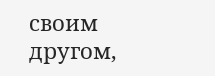своим другом,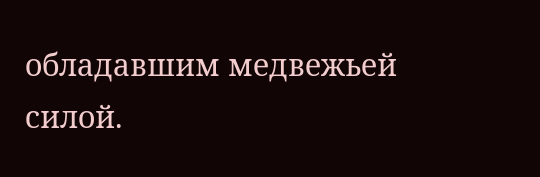обладавшим медвежьей силой.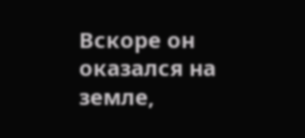Вскоре он оказался на земле,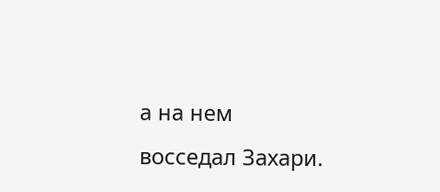а на нем восседал Захари.